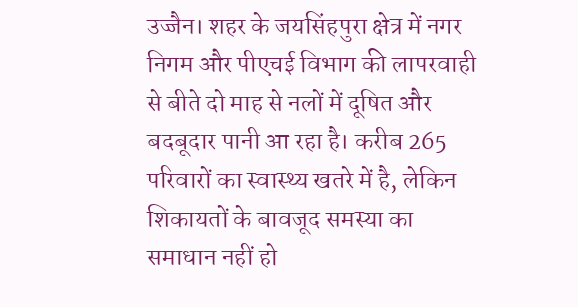उज्जैन। शहर के जयसिंहपुरा क्षेत्र में नगर निगम और पीएचई विभाग की लापरवाही से बीते दो माह से नलों में दूषित और बदबूदार पानी आ रहा है। करीब 265 परिवारों का स्वास्थ्य खतरे में है, लेकिन शिकायतों के बावजूद समस्या का समाधान नहीं हो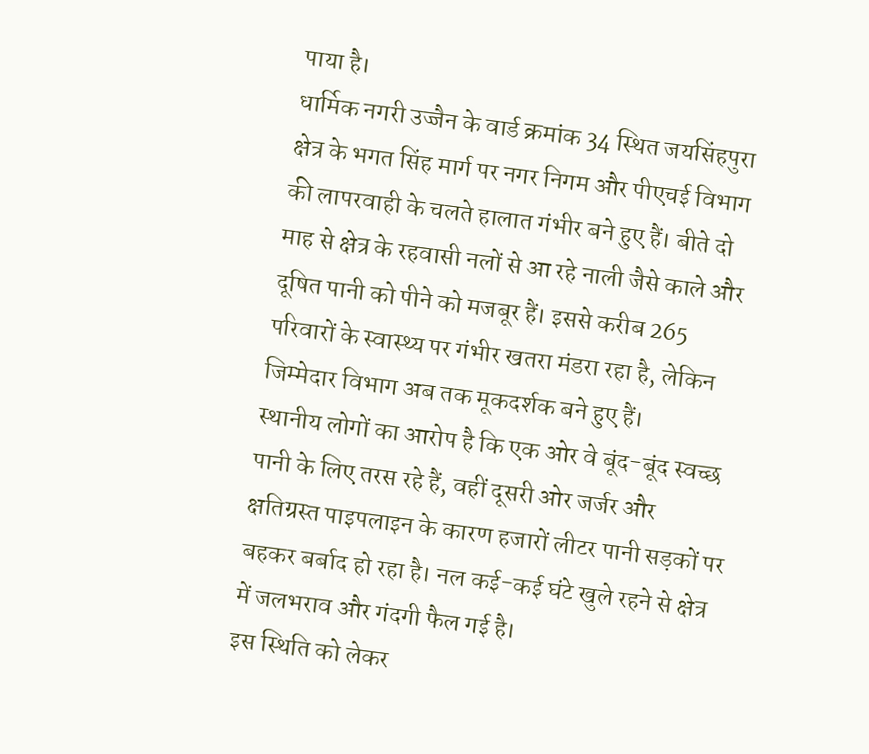पाया है।
धार्मिक नगरी उज्जैन के वार्ड क्रमांक 34 स्थित जयसिंहपुरा क्षेत्र के भगत सिंह मार्ग पर नगर निगम और पीएचई विभाग की लापरवाही के चलते हालात गंभीर बने हुए हैं। बीते दो माह से क्षेत्र के रहवासी नलों से आ रहे नाली जैसे काले और दूषित पानी को पीने को मजबूर हैं। इससे करीब 265 परिवारों के स्वास्थ्य पर गंभीर खतरा मंडरा रहा है, लेकिन जिम्मेदार विभाग अब तक मूकदर्शक बने हुए हैं।
स्थानीय लोगों का आरोप है कि एक ओर वे बूंद-बूंद स्वच्छ पानी के लिए तरस रहे हैं, वहीं दूसरी ओर जर्जर और क्षतिग्रस्त पाइपलाइन के कारण हजारों लीटर पानी सड़कों पर बहकर बर्बाद हो रहा है। नल कई-कई घंटे खुले रहने से क्षेत्र में जलभराव और गंदगी फैल गई है।
इस स्थिति को लेकर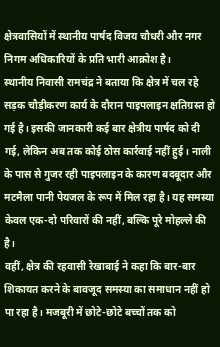क्षेत्रवासियों में स्थानीय पार्षद विजय चौधरी और नगर निगम अधिकारियों के प्रति भारी आक्रोश है।
स्थानीय निवासी रामचंद्र ने बताया कि क्षेत्र में चल रहे सड़क चौड़ीकरण कार्य के दौरान पाइपलाइन क्षतिग्रस्त हो गई है। इसकी जानकारी कई बार क्षेत्रीय पार्षद को दी गई, लेकिन अब तक कोई ठोस कार्रवाई नहीं हुई। नाली के पास से गुजर रही पाइपलाइन के कारण बदबूदार और मटमैला पानी पेयजल के रूप में मिल रहा है। यह समस्या केवल एक-दो परिवारों की नहीं, बल्कि पूरे मोहल्ले की है।
वहीं, क्षेत्र की रहवासी रेखाबाई ने कहा कि बार-बार शिकायत करने के बावजूद समस्या का समाधान नहीं हो पा रहा है। मजबूरी में छोटे-छोटे बच्चों तक को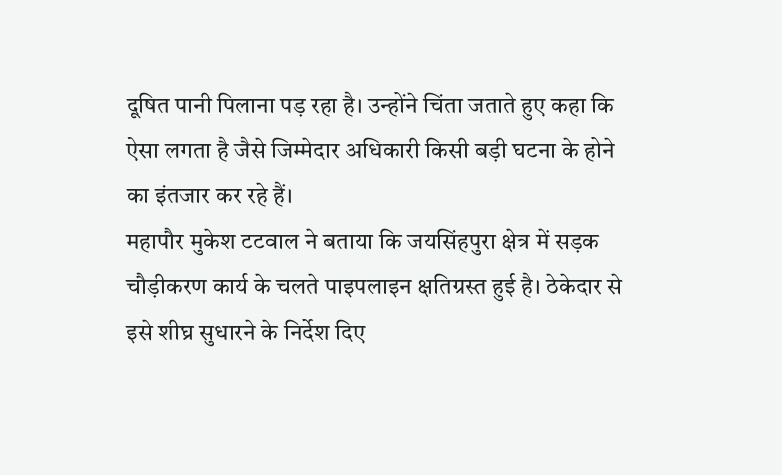दूषित पानी पिलाना पड़ रहा है। उन्होंने चिंता जताते हुए कहा कि ऐसा लगता है जैसे जिम्मेदार अधिकारी किसी बड़ी घटना के होने का इंतजार कर रहे हैं।
महापौर मुकेश टटवाल ने बताया कि जयसिंहपुरा क्षेत्र में सड़क चौड़ीकरण कार्य के चलते पाइपलाइन क्षतिग्रस्त हुई है। ठेकेदार से इसे शीघ्र सुधारने के निर्देश दिए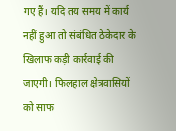गए हैं। यदि तय समय में कार्य नहीं हुआ तो संबंधित ठेकेदार के खिलाफ कड़ी कार्रवाई की जाएगी। फिलहाल क्षेत्रवासियों को साफ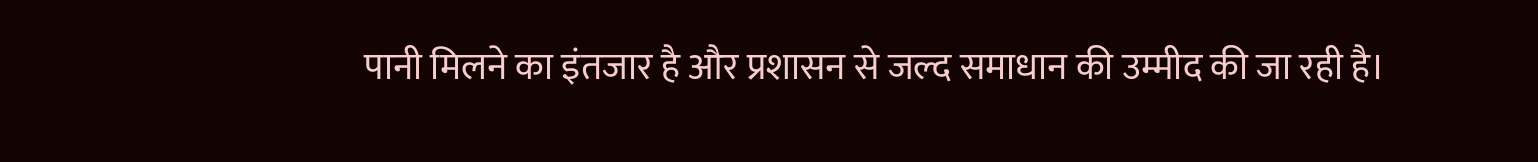पानी मिलने का इंतजार है और प्रशासन से जल्द समाधान की उम्मीद की जा रही है।